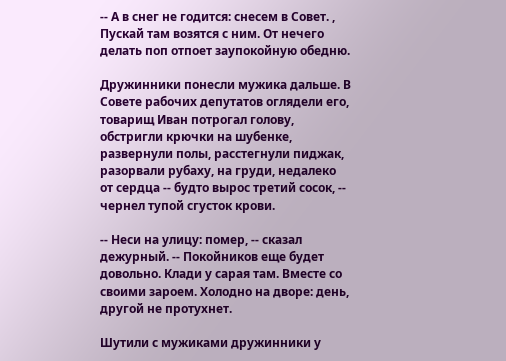-- А в снег не годится: снесем в Совет. , Пускай там возятся с ним. От нечего делать поп отпоет заупокойную обедню.

Дружинники понесли мужика дальше. В Совете рабочих депутатов оглядели его, товарищ Иван потрогал голову, обстригли крючки на шубенке, развернули полы, расстегнули пиджак, разорвали рубаху, на груди, недалеко от сердца -- будто вырос третий сосок, -- чернел тупой сгусток крови.

-- Неси на улицу: помер, -- сказал дежурный. -- Покойников еще будет довольно. Клади у сарая там. Вместе со своими зароем. Холодно на дворе: день, другой не протухнет.

Шутили с мужиками дружинники у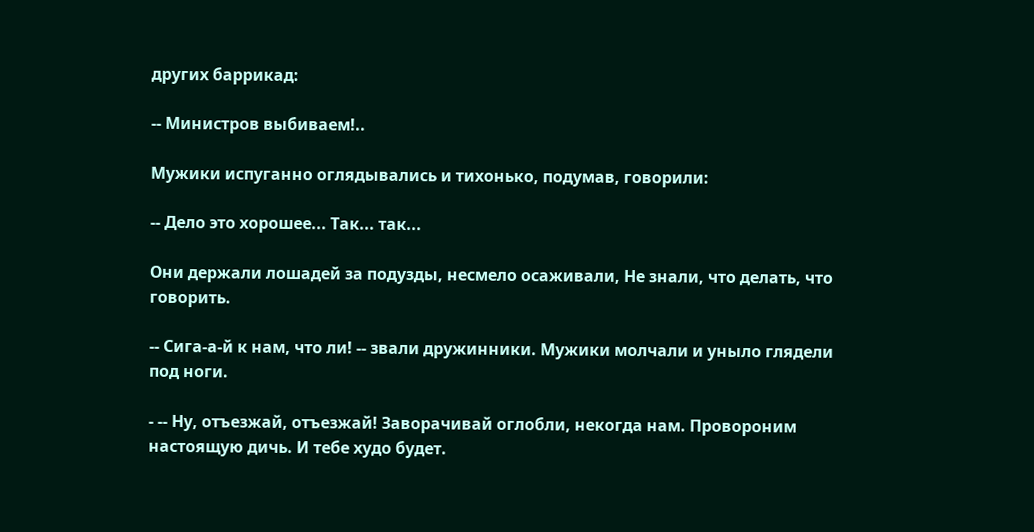других баррикад:

-- Министров выбиваем!..

Мужики испуганно оглядывались и тихонько, подумав, говорили:

-- Дело это хорошее... Так... так...

Они держали лошадей за подузды, несмело осаживали, Не знали, что делать, что говорить.

-- Сига-а-й к нам, что ли! -- звали дружинники. Мужики молчали и уныло глядели под ноги.

- -- Ну, отъезжай, отъезжай! Заворачивай оглобли, некогда нам. Провороним настоящую дичь. И тебе худо будет.